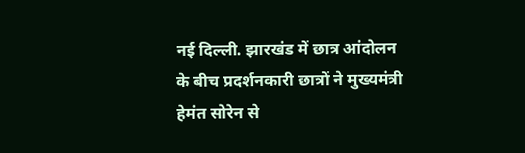नई दिल्ली. झारखंड में छात्र आंदोलन के बीच प्रदर्शनकारी छात्रों ने मुख्यमंत्री हेमंत सोरेन से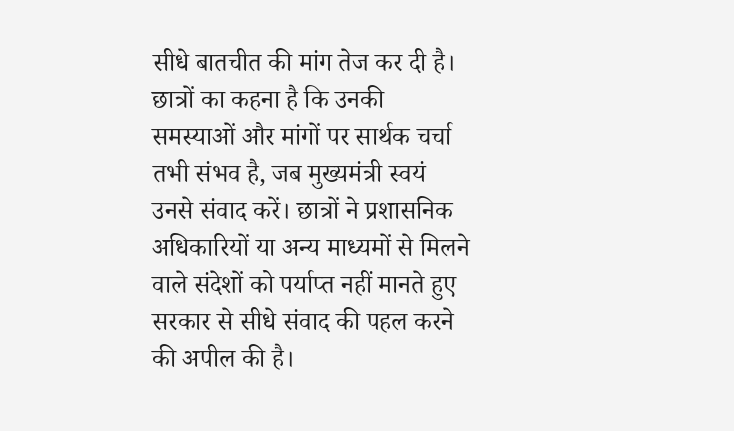सीधे बातचीत की मांग तेज कर दी है। छात्रों का कहना है कि उनकी समस्याओं और मांगों पर सार्थक चर्चा तभी संभव है, जब मुख्यमंत्री स्वयं उनसे संवाद करें। छात्रों ने प्रशासनिक अधिकारियों या अन्य माध्यमों से मिलने वाले संदेशों को पर्याप्त नहीं मानते हुए सरकार से सीधे संवाद की पहल करने की अपील की है।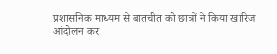प्रशासनिक माध्यम से बातचीत को छात्रों ने किया खारिज
आंदोलन कर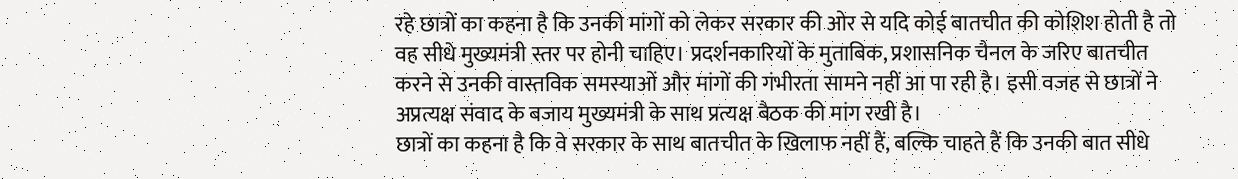रहे छात्रों का कहना है कि उनकी मांगों को लेकर सरकार की ओर से यदि कोई बातचीत की कोशिश होती है तो वह सीधे मुख्यमंत्री स्तर पर होनी चाहिए। प्रदर्शनकारियों के मुताबिक, प्रशासनिक चैनल के जरिए बातचीत करने से उनकी वास्तविक समस्याओं और मांगों की गंभीरता सामने नहीं आ पा रही है। इसी वजह से छात्रों ने अप्रत्यक्ष संवाद के बजाय मुख्यमंत्री के साथ प्रत्यक्ष बैठक की मांग रखी है।
छात्रों का कहना है कि वे सरकार के साथ बातचीत के खिलाफ नहीं हैं, बल्कि चाहते हैं कि उनकी बात सीधे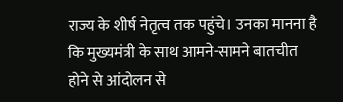राज्य के शीर्ष नेतृत्व तक पहुंचे। उनका मानना है कि मुख्यमंत्री के साथ आमने-सामने बातचीत होने से आंदोलन से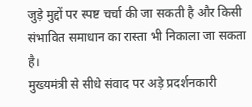जुड़े मुद्दों पर स्पष्ट चर्चा की जा सकती है और किसी संभावित समाधान का रास्ता भी निकाला जा सकता है।
मुख्यमंत्री से सीधे संवाद पर अड़े प्रदर्शनकारी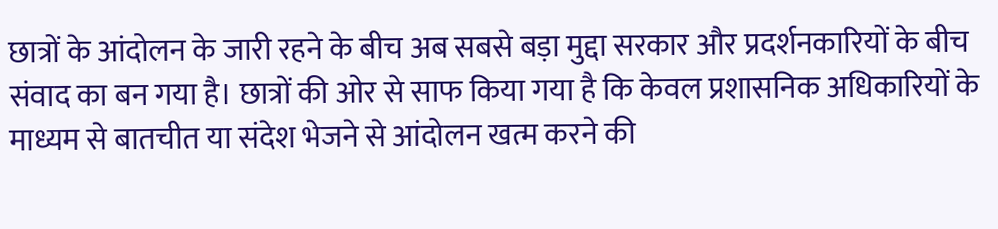छात्रों के आंदोलन के जारी रहने के बीच अब सबसे बड़ा मुद्दा सरकार और प्रदर्शनकारियों के बीच संवाद का बन गया है। छात्रों की ओर से साफ किया गया है कि केवल प्रशासनिक अधिकारियों के माध्यम से बातचीत या संदेश भेजने से आंदोलन खत्म करने की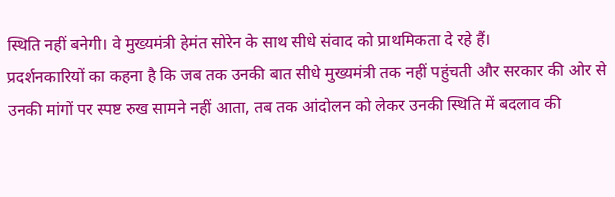स्थिति नहीं बनेगी। वे मुख्यमंत्री हेमंत सोरेन के साथ सीधे संवाद को प्राथमिकता दे रहे हैं।
प्रदर्शनकारियों का कहना है कि जब तक उनकी बात सीधे मुख्यमंत्री तक नहीं पहुंचती और सरकार की ओर से उनकी मांगों पर स्पष्ट रुख सामने नहीं आता, तब तक आंदोलन को लेकर उनकी स्थिति में बदलाव की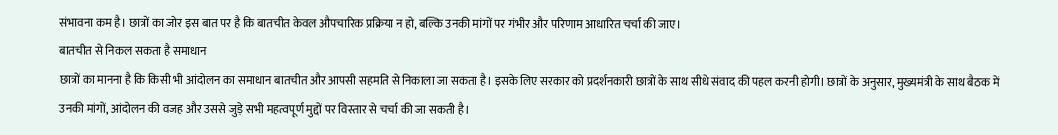संभावना कम है। छात्रों का जोर इस बात पर है कि बातचीत केवल औपचारिक प्रक्रिया न हो, बल्कि उनकी मांगों पर गंभीर और परिणाम आधारित चर्चा की जाए।
बातचीत से निकल सकता है समाधान
छात्रों का मानना है कि किसी भी आंदोलन का समाधान बातचीत और आपसी सहमति से निकाला जा सकता है। इसके लिए सरकार को प्रदर्शनकारी छात्रों के साथ सीधे संवाद की पहल करनी होगी। छात्रों के अनुसार, मुख्यमंत्री के साथ बैठक में उनकी मांगों, आंदोलन की वजह और उससे जुड़े सभी महत्वपूर्ण मुद्दों पर विस्तार से चर्चा की जा सकती है।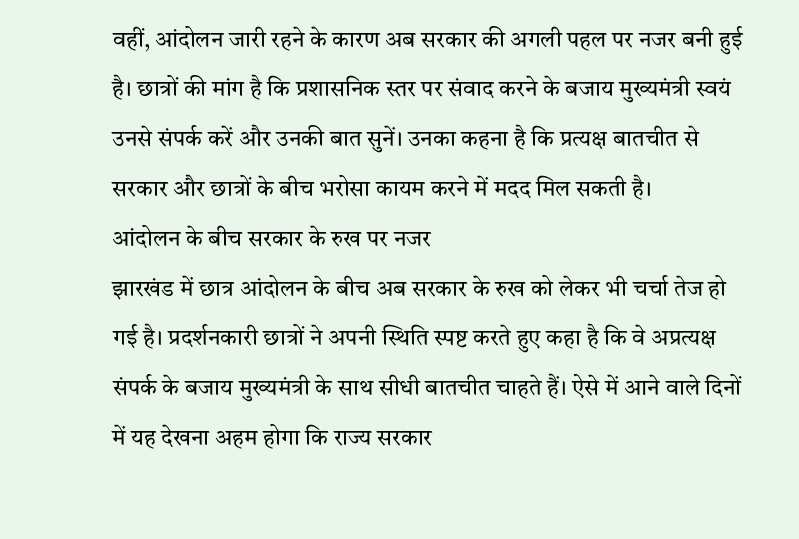वहीं, आंदोलन जारी रहने के कारण अब सरकार की अगली पहल पर नजर बनी हुई है। छात्रों की मांग है कि प्रशासनिक स्तर पर संवाद करने के बजाय मुख्यमंत्री स्वयं उनसे संपर्क करें और उनकी बात सुनें। उनका कहना है कि प्रत्यक्ष बातचीत से सरकार और छात्रों के बीच भरोसा कायम करने में मदद मिल सकती है।
आंदोलन के बीच सरकार के रुख पर नजर
झारखंड में छात्र आंदोलन के बीच अब सरकार के रुख को लेकर भी चर्चा तेज हो गई है। प्रदर्शनकारी छात्रों ने अपनी स्थिति स्पष्ट करते हुए कहा है कि वे अप्रत्यक्ष संपर्क के बजाय मुख्यमंत्री के साथ सीधी बातचीत चाहते हैं। ऐसे में आने वाले दिनों में यह देखना अहम होगा कि राज्य सरकार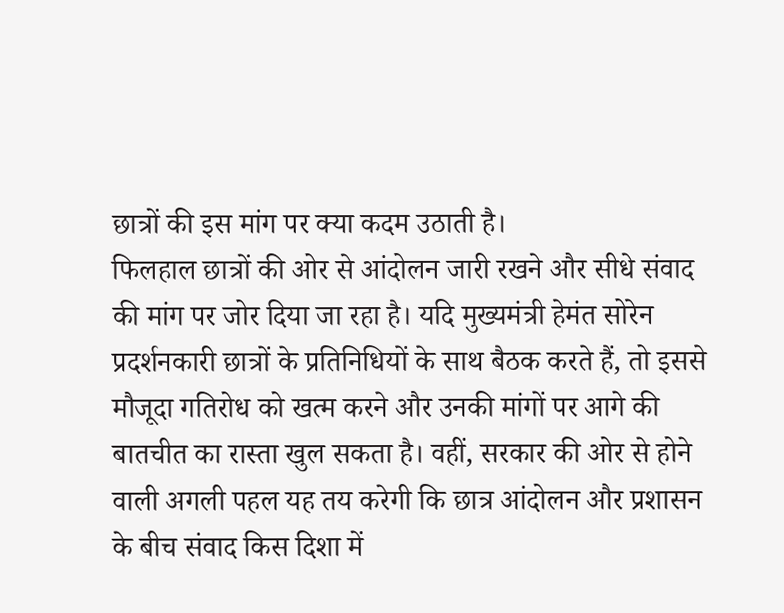छात्रों की इस मांग पर क्या कदम उठाती है।
फिलहाल छात्रों की ओर से आंदोलन जारी रखने और सीधे संवाद की मांग पर जोर दिया जा रहा है। यदि मुख्यमंत्री हेमंत सोरेन प्रदर्शनकारी छात्रों के प्रतिनिधियों के साथ बैठक करते हैं, तो इससे मौजूदा गतिरोध को खत्म करने और उनकी मांगों पर आगे की बातचीत का रास्ता खुल सकता है। वहीं, सरकार की ओर से होने वाली अगली पहल यह तय करेगी कि छात्र आंदोलन और प्रशासन के बीच संवाद किस दिशा में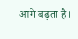आगे बढ़ता है।